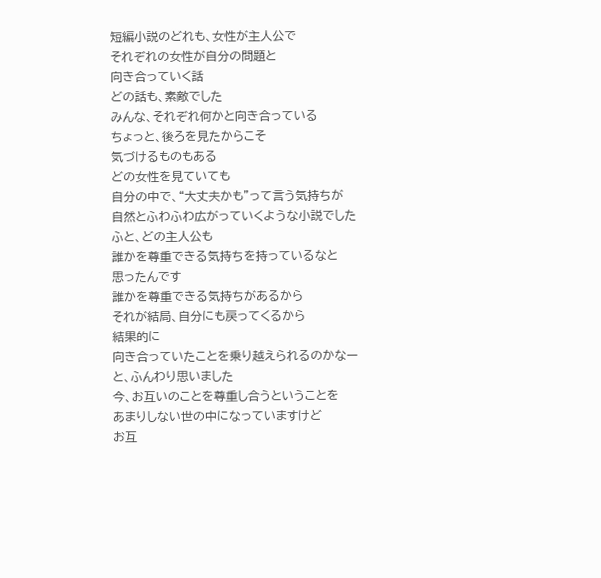短編小説のどれも、女性が主人公で
それぞれの女性が自分の問題と
向き合っていく話
どの話も、素敵でした
みんな、それぞれ何かと向き合っている
ちょっと、後ろを見たからこそ
気づけるものもある
どの女性を見ていても
自分の中で、“大丈夫かも”って言う気持ちが
自然とふわふわ広がっていくような小説でした
ふと、どの主人公も
誰かを尊重できる気持ちを持っているなと
思ったんです
誰かを尊重できる気持ちがあるから
それが結局、自分にも戻ってくるから
結果的に
向き合っていたことを乗り越えられるのかなー
と、ふんわり思いました
今、お互いのことを尊重し合うということを
あまりしない世の中になっていますけど
お互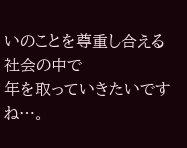いのことを尊重し合える社会の中で
年を取っていきたいですね…。